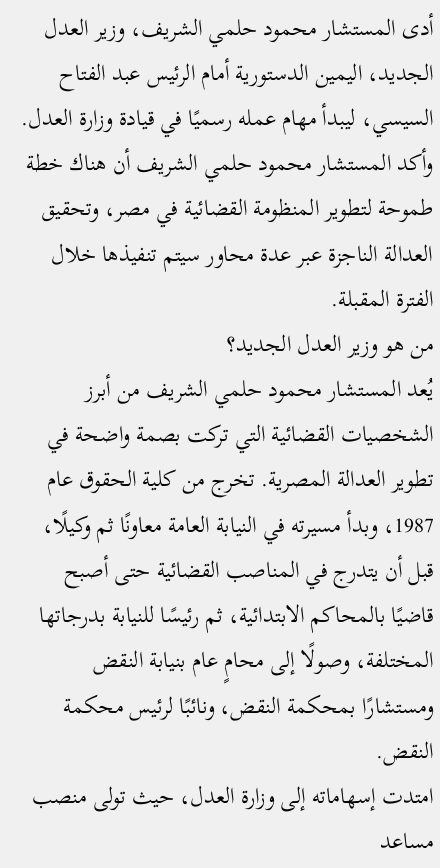أدى المستشار محمود حلمي الشريف، وزير العدل الجديد، اليمين الدستورية أمام الرئيس عبد الفتاح السيسي، ليبدأ مهام عمله رسميًا في قيادة وزارة العدل.
وأكد المستشار محمود حلمي الشريف أن هناك خطة طموحة لتطوير المنظومة القضائية في مصر، وتحقيق العدالة الناجزة عبر عدة محاور سيتم تنفيذها خلال الفترة المقبلة.
من هو وزير العدل الجديد؟
يُعد المستشار محمود حلمي الشريف من أبرز الشخصيات القضائية التي تركت بصمة واضحة في تطوير العدالة المصرية. تخرج من كلية الحقوق عام 1987، وبدأ مسيرته في النيابة العامة معاونًا ثم وكيلًا، قبل أن يتدرج في المناصب القضائية حتى أصبح قاضيًا بالمحاكم الابتدائية، ثم رئيسًا للنيابة بدرجاتها المختلفة، وصولًا إلى محامٍ عام بنيابة النقض ومستشارًا بمحكمة النقض، ونائبًا لرئيس محكمة النقض.
امتدت إسهاماته إلى وزارة العدل، حيث تولى منصب مساعد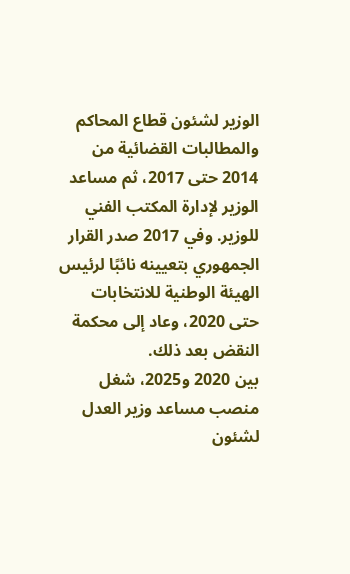الوزير لشئون قطاع المحاكم والمطالبات القضائية من 2014 حتى 2017، ثم مساعد الوزير لإدارة المكتب الفني للوزير. وفي 2017 صدر القرار الجمهوري بتعيينه نائبًا لرئيس الهيئة الوطنية للانتخابات حتى 2020، وعاد إلى محكمة النقض بعد ذلك.
بين 2020 و2025، شغل منصب مساعد وزير العدل لشئون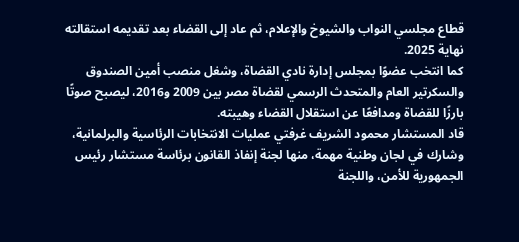قطاع مجلسي النواب والشيوخ والإعلام، ثم عاد إلى القضاء بعد تقديمه استقالته نهاية 2025.
كما انتخب عضوًا بمجلس إدارة نادي القضاة، وشغل منصب أمين الصندوق والسكرتير العام والمتحدث الرسمي لقضاة مصر بين 2009 و2016، ليصبح صوتًا بارزًا للقضاة ومدافعًا عن استقلال القضاء وهيبته.
قاد المستشار محمود الشريف غرفتي عمليات الانتخابات الرئاسية والبرلمانية، وشارك في لجان وطنية مهمة، منها لجنة إنفاذ القانون برئاسة مستشار رئيس الجمهورية للأمن، واللجنة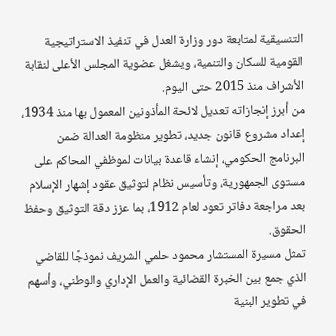التنسيقية لمتابعة دور وزارة العدل في تنفيذ الاستراتيجية القومية للسكان والتنمية، ويشغل عضوية المجلس الأعلى لنقابة الأشراف منذ 2015 حتى اليوم.
من أبرز إنجازاته تعديل لائحة المأذونين المعمول بها منذ 1934، إعداد مشروع قانون جديد، تطوير منظومة العدالة ضمن البرنامج الحكومي، إنشاء قاعدة بيانات لموظفي المحاكم على مستوى الجمهورية، وتأسيس نظام لتوثيق عقود إشهار الإسلام بعد مراجعة دفاتر تعود لعام 1912، بما عزز دقة التوثيق وحفظ الحقوق.
تمثل مسيرة المستشار محمود حلمي الشريف نموذجًا للقاضي الذي جمع بين الخبرة القضائية والعمل الإداري والوطني، وأسهم في تطوير البنية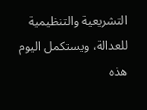التشريعية والتنظيمية للعدالة، ويستكمل اليوم هذه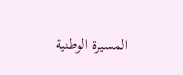المسيرة الوطنية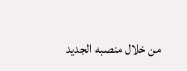من خلال منصبه الجديد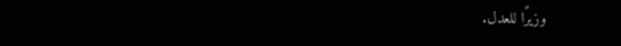وزيرًا للعدل.